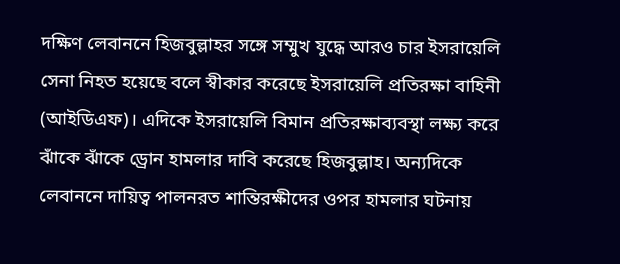দক্ষিণ লেবাননে হিজবুল্লাহর সঙ্গে সম্মুখ যুদ্ধে আরও চার ইসরায়েলি সেনা নিহত হয়েছে বলে স্বীকার করেছে ইসরায়েলি প্রতিরক্ষা বাহিনী (আইডিএফ)। এদিকে ইসরায়েলি বিমান প্রতিরক্ষাব্যবস্থা লক্ষ্য করে ঝাঁকে ঝাঁকে ড্রোন হামলার দাবি করেছে হিজবুল্লাহ। অন্যদিকে লেবাননে দায়িত্ব পালনরত শান্তিরক্ষীদের ওপর হামলার ঘটনায়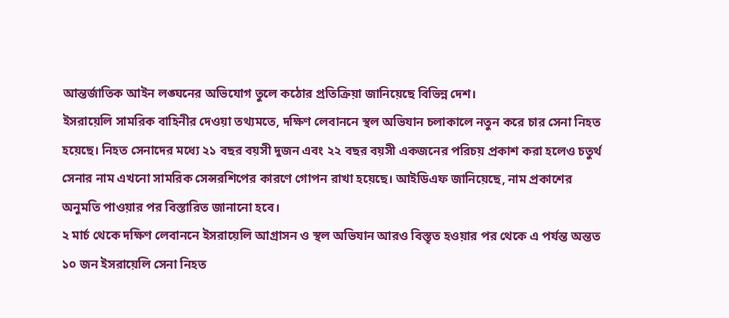আন্তর্জাতিক আইন লঙ্ঘনের অভিযোগ তুলে কঠোর প্রতিক্রিয়া জানিয়েছে বিভিন্ন দেশ।
ইসরায়েলি সামরিক বাহিনীর দেওয়া তথ্যমতে, দক্ষিণ লেবাননে স্থল অভিযান চলাকালে নতুন করে চার সেনা নিহত হয়েছে। নিহত সেনাদের মধ্যে ২১ বছর বয়সী দুজন এবং ২২ বছর বয়সী একজনের পরিচয় প্রকাশ করা হলেও চতুর্থ সেনার নাম এখনো সামরিক সেন্সরশিপের কারণে গোপন রাখা হয়েছে। আইডিএফ জানিয়েছে, নাম প্রকাশের অনুমতি পাওয়ার পর বিস্তারিত জানানো হবে।
২ মার্চ থেকে দক্ষিণ লেবাননে ইসরায়েলি আগ্রাসন ও স্থল অভিযান আরও বিস্তৃত হওয়ার পর থেকে এ পর্যন্ত অন্তত ১০ জন ইসরায়েলি সেনা নিহত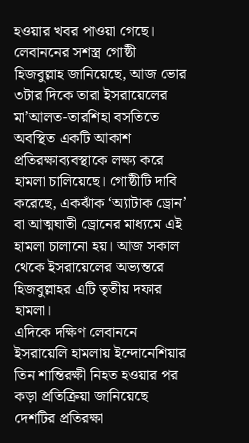হওয়ার খবর পাওয়া গেছে।
লেবাননের সশস্ত্র গোষ্ঠী হিজবুল্লাহ জানিয়েছে, আজ ভোর ৩টার দিকে তারা ইসরায়েলের মা’আলত-তারশিহা বসতিতে অবস্থিত একটি আকাশ প্রতিরক্ষাব্যবস্থাকে লক্ষ্য করে হামলা চালিয়েছে। গোষ্ঠীটি দাবি করেছে, একঝাঁক ‘অ্যাটাক ড্রোন’ বা আত্মঘাতী ড্রোনের মাধ্যমে এই হামলা চালানো হয়। আজ সকাল থেকে ইসরায়েলের অভ্যন্তরে হিজবুল্লাহর এটি তৃতীয় দফার হামলা।
এদিকে দক্ষিণ লেবাননে ইসরায়েলি হামলায় ইন্দোনেশিয়ার তিন শান্তিরক্ষী নিহত হওয়ার পর কড়া প্রতিক্রিয়া জানিয়েছে দেশটির প্রতিরক্ষা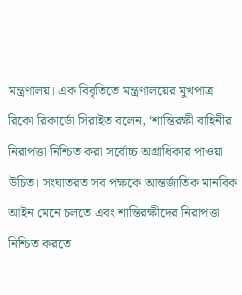মন্ত্রণালয়। এক বিবৃতিতে মন্ত্রণালয়ের মুখপাত্র রিকো রিকার্ডো সিরাইত বলেন, ‘শান্তিরক্ষী বাহিনীর নিরাপত্তা নিশ্চিত করা সর্বোচ্চ অগ্রাধিকার পাওয়া উচিত। সংঘাতরত সব পক্ষকে আন্তর্জাতিক মানবিক আইন মেনে চলতে এবং শান্তিরক্ষীদের নিরাপত্তা নিশ্চিত করতে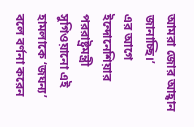আমরা জোর আহ্বান জানাচ্ছি।’
এর আগে ইন্দোনেশিয়ার পররাষ্ট্রমন্ত্রী সুগিওয়ানো এই হামলাকে ‘জঘন্য’ বলে বর্ণনা করেন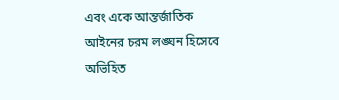এবং একে আন্তর্জাতিক আইনের চরম লঙ্ঘন হিসেবে অভিহিত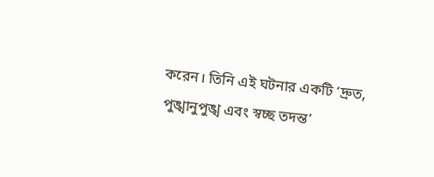করেন। তিনি এই ঘটনার একটি ‘দ্রুত, পুঙ্খানুপুঙ্খ এবং স্বচ্ছ তদন্ত’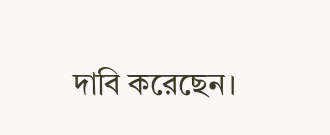দাবি করেছেন।